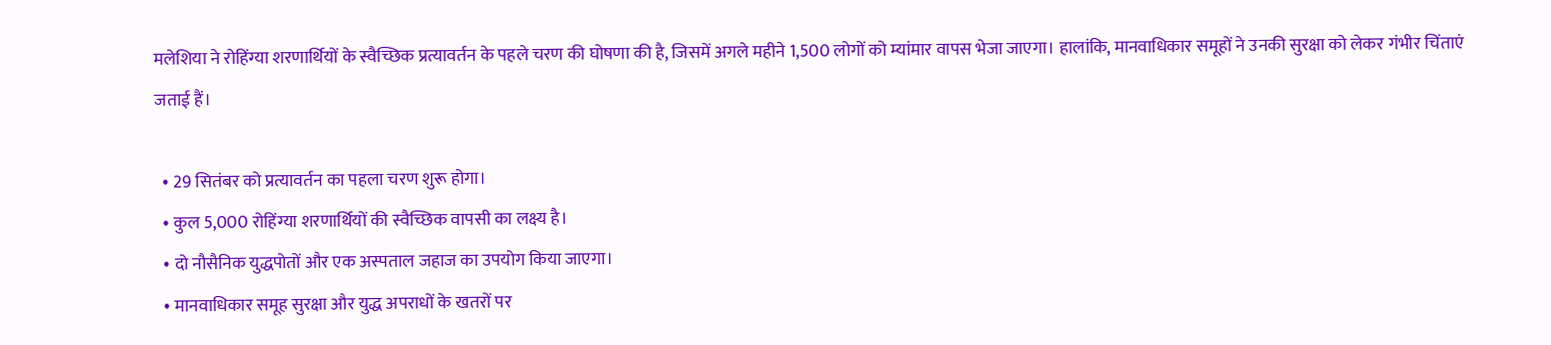मलेशिया ने रोहिंग्या शरणार्थियों के स्वैच्छिक प्रत्यावर्तन के पहले चरण की घोषणा की है, जिसमें अगले महीने 1,500 लोगों को म्यांमार वापस भेजा जाएगा। हालांकि, मानवाधिकार समूहों ने उनकी सुरक्षा को लेकर गंभीर चिंताएं जताई हैं।

  • 29 सितंबर को प्रत्यावर्तन का पहला चरण शुरू होगा।
  • कुल 5,000 रोहिंग्या शरणार्थियों की स्वैच्छिक वापसी का लक्ष्य है।
  • दो नौसैनिक युद्धपोतों और एक अस्पताल जहाज का उपयोग किया जाएगा।
  • मानवाधिकार समूह सुरक्षा और युद्ध अपराधों के खतरों पर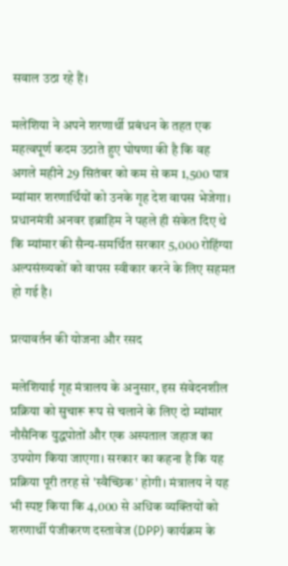सवाल उठा रहे हैं।

मलेशिया ने अपने शरणार्थी प्रबंधन के तहत एक महत्वपूर्ण कदम उठाते हुए घोषणा की है कि वह अगले महीने 29 सितंबर को कम से कम 1,500 पात्र म्यांमार शरणार्थियों को उनके गृह देश वापस भेजेगा। प्रधानमंत्री अनवर इब्राहिम ने पहले ही संकेत दिए थे कि म्यांमार की सैन्य-समर्थित सरकार 5,000 रोहिंग्या अल्पसंख्यकों को वापस स्वीकार करने के लिए सहमत हो गई है।

प्रत्यावर्तन की योजना और रसद

मलेशियाई गृह मंत्रालय के अनुसार, इस संवेदनशील प्रक्रिया को सुचारू रूप से चलाने के लिए दो म्यांमार नौसैनिक युद्धपोतों और एक अस्पताल जहाज का उपयोग किया जाएगा। सरकार का कहना है कि यह प्रक्रिया पूरी तरह से 'स्वैच्छिक' होगी। मंत्रालय ने यह भी स्पष्ट किया कि 4,000 से अधिक व्यक्तियों को शरणार्थी पंजीकरण दस्तावेज (DPP) कार्यक्रम के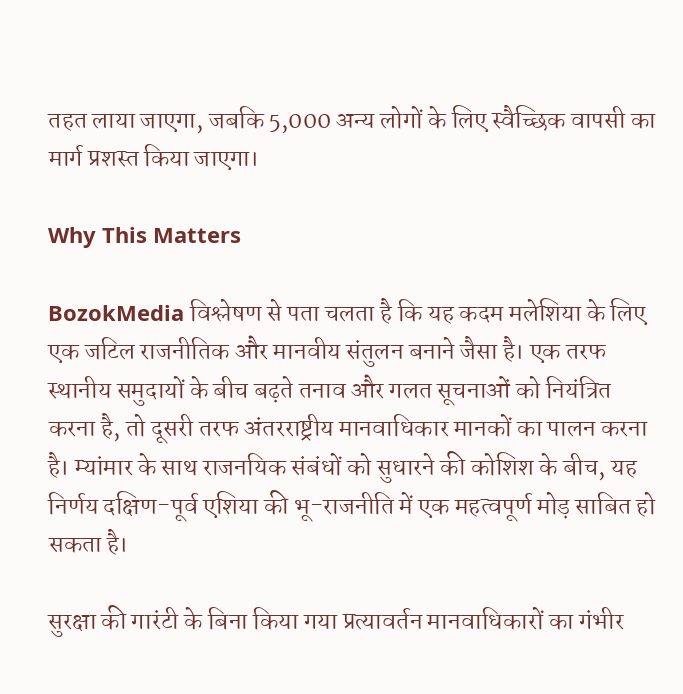तहत लाया जाएगा, जबकि 5,000 अन्य लोगों के लिए स्वैच्छिक वापसी का मार्ग प्रशस्त किया जाएगा।

Why This Matters

BozokMedia विश्लेषण से पता चलता है कि यह कदम मलेशिया के लिए एक जटिल राजनीतिक और मानवीय संतुलन बनाने जैसा है। एक तरफ स्थानीय समुदायों के बीच बढ़ते तनाव और गलत सूचनाओं को नियंत्रित करना है, तो दूसरी तरफ अंतरराष्ट्रीय मानवाधिकार मानकों का पालन करना है। म्यांमार के साथ राजनयिक संबंधों को सुधारने की कोशिश के बीच, यह निर्णय दक्षिण-पूर्व एशिया की भू-राजनीति में एक महत्वपूर्ण मोड़ साबित हो सकता है।

सुरक्षा की गारंटी के बिना किया गया प्रत्यावर्तन मानवाधिकारों का गंभीर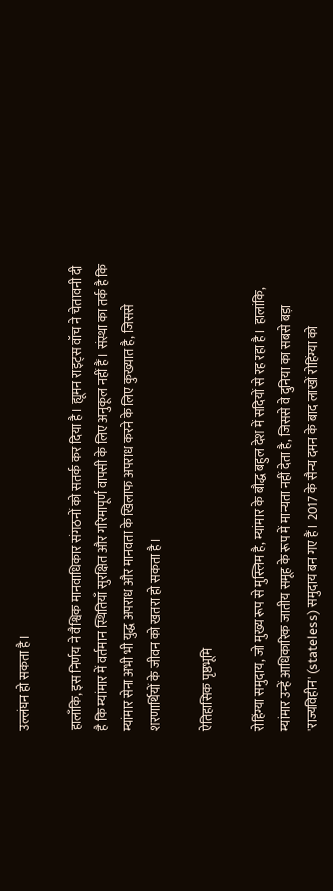उल्लंघन हो सकता है।

हालाँकि, इस निर्णय ने वैश्विक मानवाधिकार संगठनों को सतर्क कर दिया है। ह्यूमन राइट्स वॉच ने चेतावनी दी है कि म्यांमार में वर्तमान स्थितियाँ सुरक्षित और गरिमापूर्ण वापसी के लिए अनुकूल नहीं हैं। संस्था का तर्क है कि म्यांमार सेना अभी भी युद्ध अपराध और मानवता के खिलाफ अपराध करने के लिए कुख्यात है, जिससे शरणार्थियों के जीवन को खतरा हो सकता है।

ऐतिहासिक पृष्ठभूमि

रोहिंग्या समुदाय, जो मुख्य रूप से मुस्लिम है, म्यांमार के बौद्ध बहुल देश में सदियों से रह रहा है। हालांकि, म्यांमार उन्हें आधिकारिक जातीय समूह के रूप में मान्यता नहीं देता है, जिससे वे दुनिया का सबसे बड़ा 'राज्यविहीन' (stateless) समुदाय बन गए हैं। 2017 के सैन्य दमन के बाद लाखों रोहिंग्या को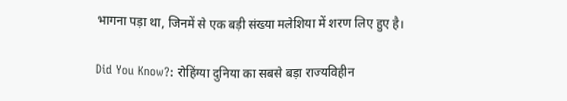भागना पड़ा था, जिनमें से एक बड़ी संख्या मलेशिया में शरण लिए हुए है।

Did You Know?: रोहिंग्या दुनिया का सबसे बड़ा राज्यविहीन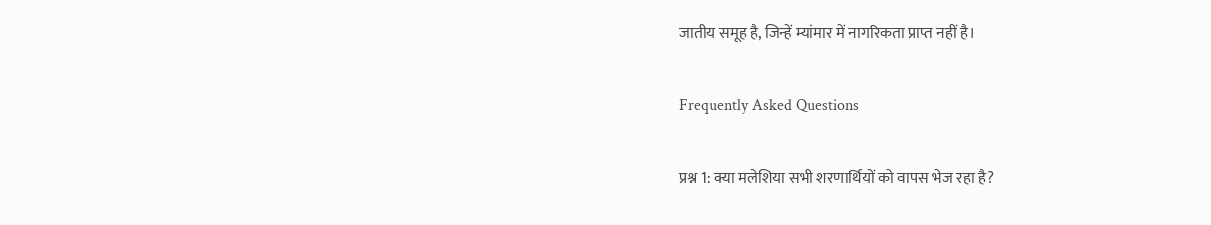जातीय समूह है, जिन्हें म्यांमार में नागरिकता प्राप्त नहीं है।

Frequently Asked Questions

प्रश्न 1: क्या मलेशिया सभी शरणार्थियों को वापस भेज रहा है?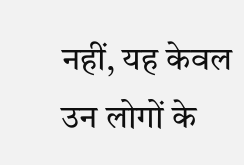नहीं, यह केवल उन लोगों के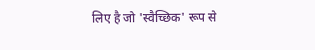लिए है जो 'स्वैच्छिक' रूप से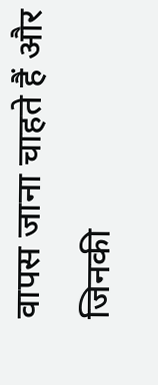वापस जाना चाहते हैं और जिनकी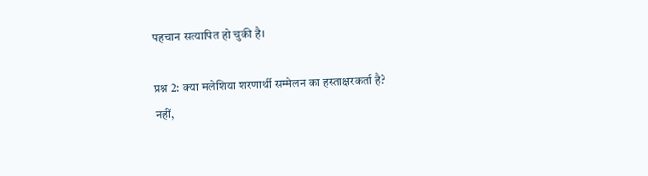पहचान सत्यापित हो चुकी है।

प्रश्न 2: क्या मलेशिया शरणार्थी सम्मेलन का हस्ताक्षरकर्ता है?
नहीं,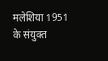मलेशिया 1951 के संयुक्त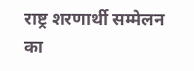राष्ट्र शरणार्थी सम्मेलन का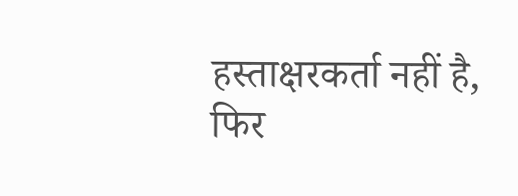हस्ताक्षरकर्ता नहीं है, फिर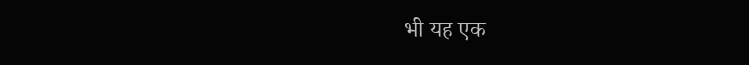भी यह एक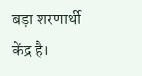बड़ा शरणार्थी केंद्र है।